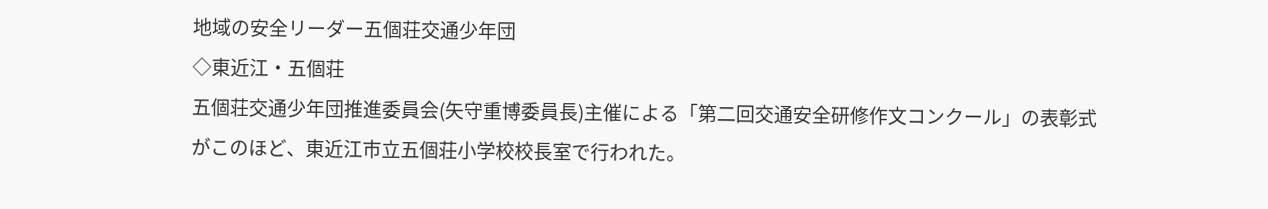地域の安全リーダー五個荘交通少年団
◇東近江・五個荘
五個荘交通少年団推進委員会(矢守重博委員長)主催による「第二回交通安全研修作文コンクール」の表彰式がこのほど、東近江市立五個荘小学校校長室で行われた。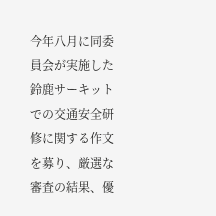今年八月に同委員会が実施した鈴鹿サーキットでの交通安全研修に関する作文を募り、厳選な審査の結果、優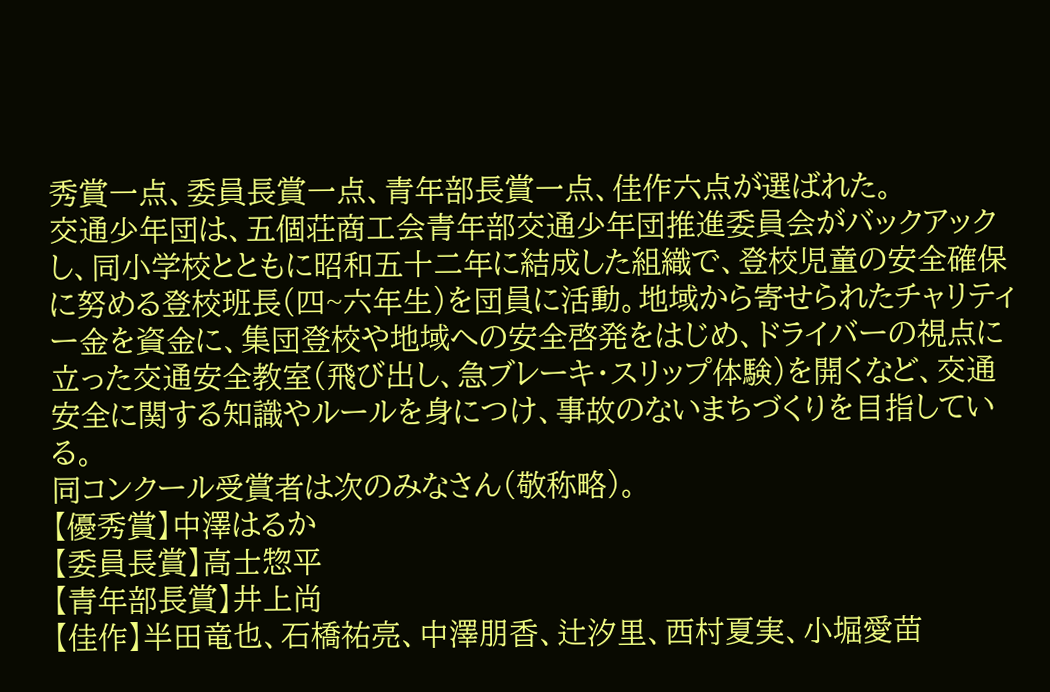秀賞一点、委員長賞一点、青年部長賞一点、佳作六点が選ばれた。
交通少年団は、五個荘商工会青年部交通少年団推進委員会がバックアックし、同小学校とともに昭和五十二年に結成した組織で、登校児童の安全確保に努める登校班長(四~六年生)を団員に活動。地域から寄せられたチャリティー金を資金に、集団登校や地域への安全啓発をはじめ、ドライバーの視点に立った交通安全教室(飛び出し、急ブレーキ・スリップ体験)を開くなど、交通安全に関する知識やルールを身につけ、事故のないまちづくりを目指している。
同コンクール受賞者は次のみなさん(敬称略)。
【優秀賞】中澤はるか
【委員長賞】高士惣平
【青年部長賞】井上尚
【佳作】半田竜也、石橋祐亮、中澤朋香、辻汐里、西村夏実、小堀愛苗